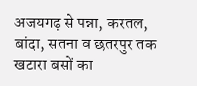अजयगढ़ से पन्ना, करतल, बांदा, सतना व छतरपुर तक खटारा बसों का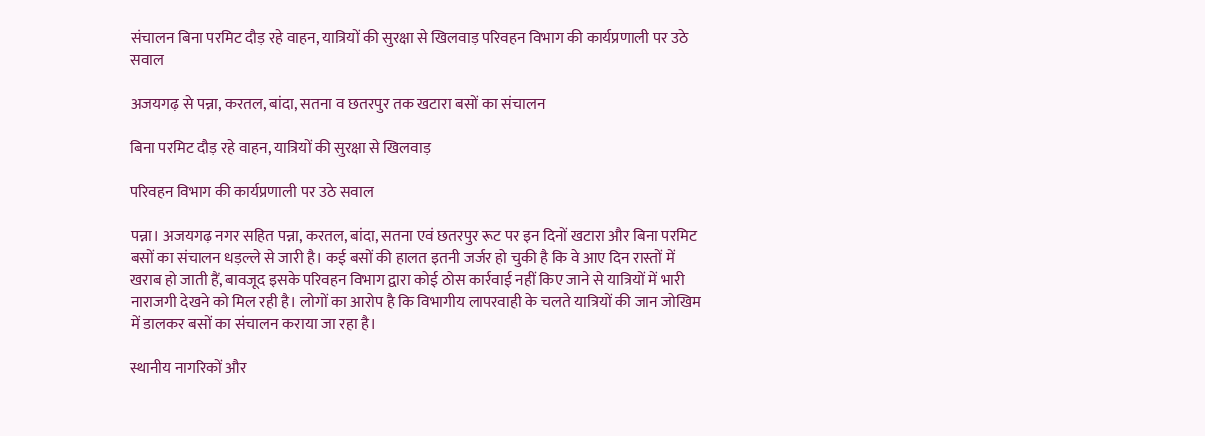संचालन बिना परमिट दौड़ रहे वाहन, यात्रियों की सुरक्षा से खिलवाड़ परिवहन विभाग की कार्यप्रणाली पर उठे सवाल

अजयगढ़ से पन्ना, करतल, बांदा, सतना व छतरपुर तक खटारा बसों का संचालन

बिना परमिट दौड़ रहे वाहन, यात्रियों की सुरक्षा से खिलवाड़

परिवहन विभाग की कार्यप्रणाली पर उठे सवाल

पन्ना। अजयगढ़ नगर सहित पन्ना, करतल, बांदा, सतना एवं छतरपुर रूट पर इन दिनों खटारा और बिना परमिट बसों का संचालन धड़ल्ले से जारी है। कई बसों की हालत इतनी जर्जर हो चुकी है कि वे आए दिन रास्तों में खराब हो जाती हैं, बावजूद इसके परिवहन विभाग द्वारा कोई ठोस कार्रवाई नहीं किए जाने से यात्रियों में भारी नाराजगी देखने को मिल रही है। लोगों का आरोप है कि विभागीय लापरवाही के चलते यात्रियों की जान जोखिम में डालकर बसों का संचालन कराया जा रहा है।

स्थानीय नागरिकों और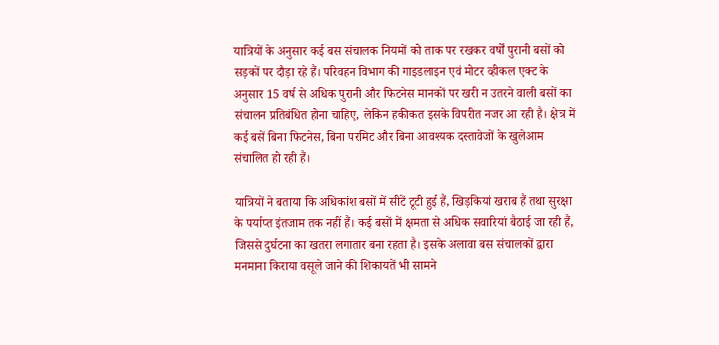यात्रियों के अनुसार कई बस संचालक नियमों को ताक पर रखकर वर्षों पुरानी बसों को सड़कों पर दौड़ा रहे हैं। परिवहन विभाग की गाइडलाइन एवं मोटर व्हीकल एक्ट के अनुसार 15 वर्ष से अधिक पुरानी और फिटनेस मानकों पर खरी न उतरने वाली बसों का संचालन प्रतिबंधित होना चाहिए, लेकिन हकीकत इसके विपरीत नजर आ रही है। क्षेत्र में कई बसें बिना फिटनेस, बिना परमिट और बिना आवश्यक दस्तावेजों के खुलेआम संचालित हो रही हैं।

यात्रियों ने बताया कि अधिकांश बसों में सीटें टूटी हुई हैं, खिड़कियां खराब हैं तथा सुरक्षा के पर्याप्त इंतजाम तक नहीं हैं। कई बसों में क्षमता से अधिक सवारियां बैठाई जा रही हैं, जिससे दुर्घटना का खतरा लगातार बना रहता है। इसके अलावा बस संचालकों द्वारा मनमाना किराया वसूले जाने की शिकायतें भी सामने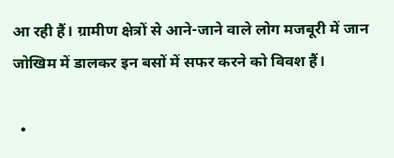आ रही हैं। ग्रामीण क्षेत्रों से आने-जाने वाले लोग मजबूरी में जान जोखिम में डालकर इन बसों में सफर करने को विवश हैं।

  •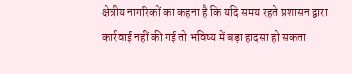क्षेत्रीय नागरिकों का कहना है कि यदि समय रहते प्रशासन द्वारा कार्रवाई नहीं की गई तो भविष्य में बड़ा हादसा हो सकता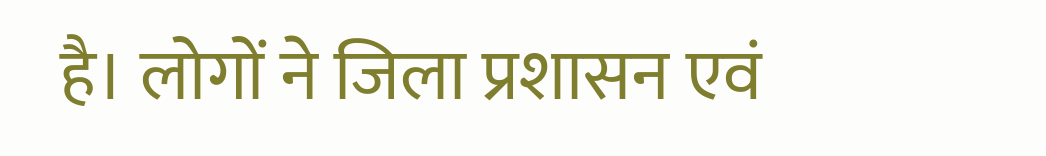है। लोगों ने जिला प्रशासन एवं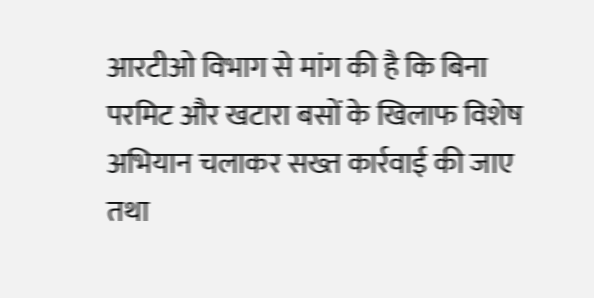आरटीओ विभाग से मांग की है कि बिना परमिट और खटारा बसों के खिलाफ विशेष अभियान चलाकर सख्त कार्रवाई की जाए तथा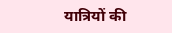यात्रियों की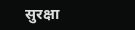सुरक्षा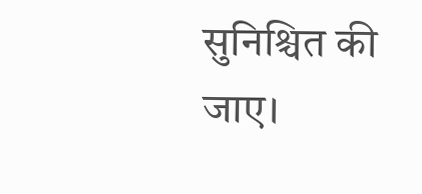सुनिश्चित की जाए।